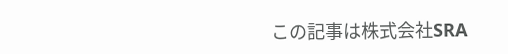この記事は株式会社SRA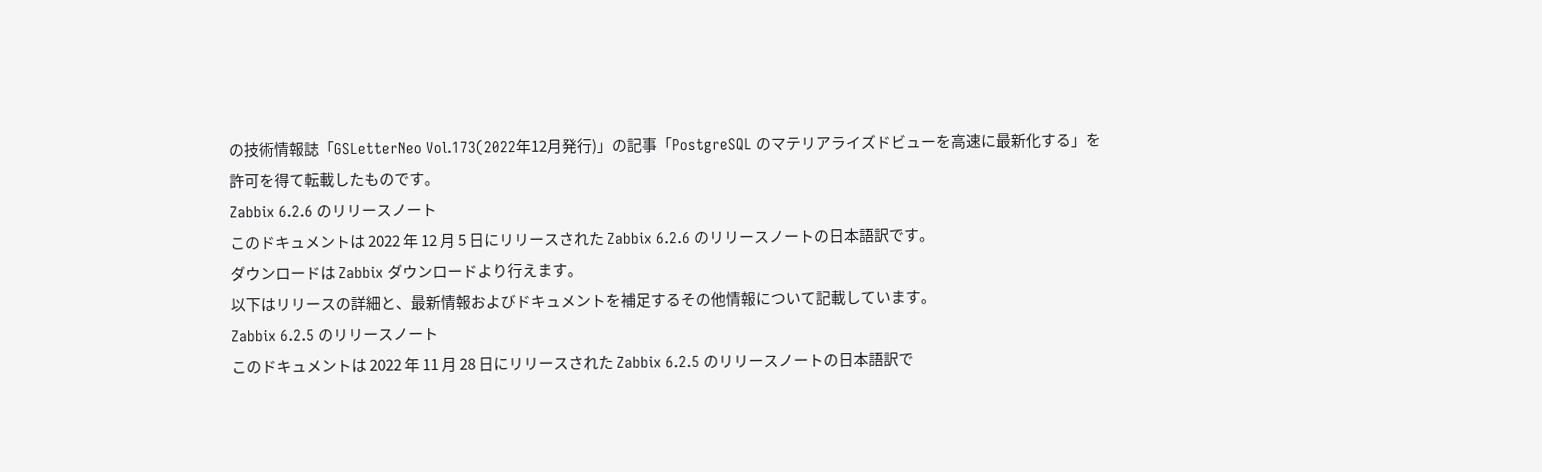の技術情報誌「GSLetterNeo Vol.173(2022年12月発行)」の記事「PostgreSQL のマテリアライズドビューを高速に最新化する」を許可を得て転載したものです。
Zabbix 6.2.6 のリリースノート
このドキュメントは 2022 年 12 月 5 日にリリースされた Zabbix 6.2.6 のリリースノートの日本語訳です。
ダウンロードは Zabbix ダウンロードより行えます。
以下はリリースの詳細と、最新情報およびドキュメントを補足するその他情報について記載しています。
Zabbix 6.2.5 のリリースノート
このドキュメントは 2022 年 11 月 28 日にリリースされた Zabbix 6.2.5 のリリースノートの日本語訳で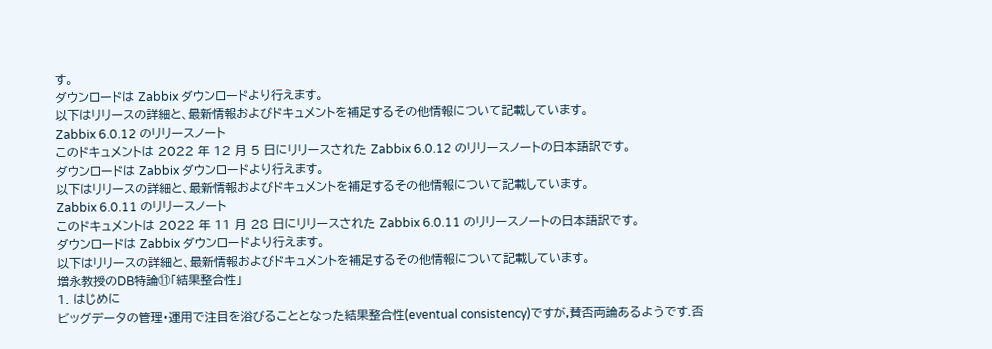す。
ダウンロードは Zabbix ダウンロードより行えます。
以下はリリースの詳細と、最新情報およびドキュメントを補足するその他情報について記載しています。
Zabbix 6.0.12 のリリースノート
このドキュメントは 2022 年 12 月 5 日にリリースされた Zabbix 6.0.12 のリリースノートの日本語訳です。
ダウンロードは Zabbix ダウンロードより行えます。
以下はリリースの詳細と、最新情報およびドキュメントを補足するその他情報について記載しています。
Zabbix 6.0.11 のリリースノート
このドキュメントは 2022 年 11 月 28 日にリリースされた Zabbix 6.0.11 のリリースノートの日本語訳です。
ダウンロードは Zabbix ダウンロードより行えます。
以下はリリースの詳細と、最新情報およびドキュメントを補足するその他情報について記載しています。
増永教授のDB特論⑪「結果整合性」
1. はじめに
ビッグデータの管理・運用で注目を浴びることとなった結果整合性(eventual consistency)ですが,賛否両論あるようです.否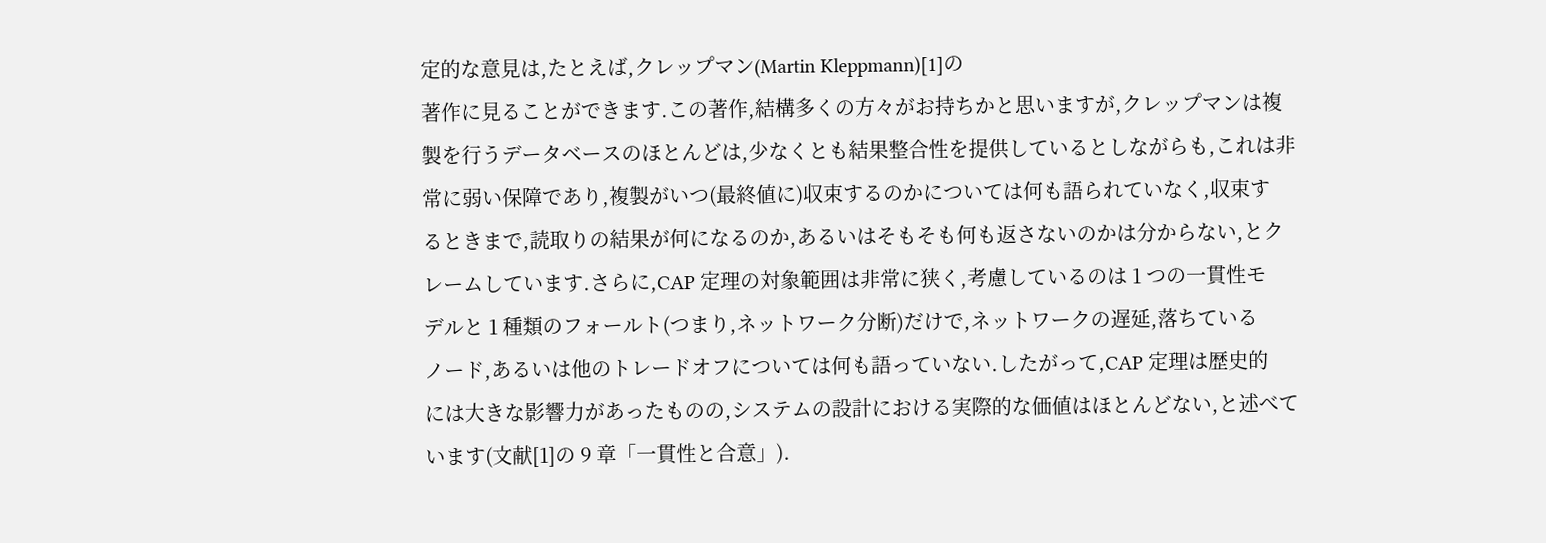定的な意見は,たとえば,クレップマン(Martin Kleppmann)[1]の
著作に見ることができます.この著作,結構多くの方々がお持ちかと思いますが,クレップマンは複
製を行うデータベースのほとんどは,少なくとも結果整合性を提供しているとしながらも,これは非
常に弱い保障であり,複製がいつ(最終値に)収束するのかについては何も語られていなく,収束す
るときまで,読取りの結果が何になるのか,あるいはそもそも何も返さないのかは分からない,とク
レームしています.さらに,CAP 定理の対象範囲は非常に狭く,考慮しているのは 1 つの一貫性モ
デルと 1 種類のフォールト(つまり,ネットワーク分断)だけで,ネットワークの遅延,落ちている
ノード,あるいは他のトレードオフについては何も語っていない.したがって,CAP 定理は歴史的
には大きな影響力があったものの,システムの設計における実際的な価値はほとんどない,と述べて
います(文献[1]の 9 章「一貫性と合意」).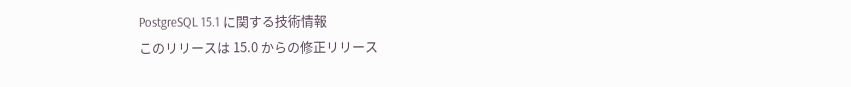PostgreSQL 15.1 に関する技術情報
このリリースは 15.0 からの修正リリース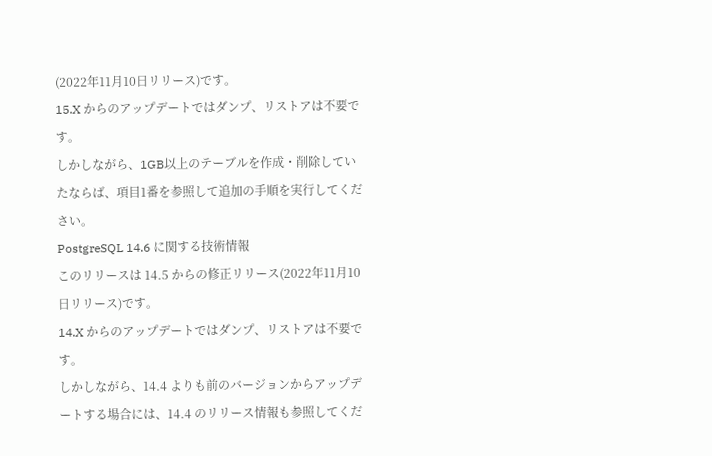(2022年11月10日リリース)です。
15.X からのアップデートではダンプ、リストアは不要です。
しかしながら、1GB以上のテーブルを作成・削除していたならば、項目1番を参照して追加の手順を実行してください。
PostgreSQL 14.6 に関する技術情報
このリリースは 14.5 からの修正リリース(2022年11月10日リリース)です。
14.X からのアップデートではダンプ、リストアは不要です。
しかしながら、14.4 よりも前のバージョンからアップデートする場合には、14.4 のリリース情報も参照してくだ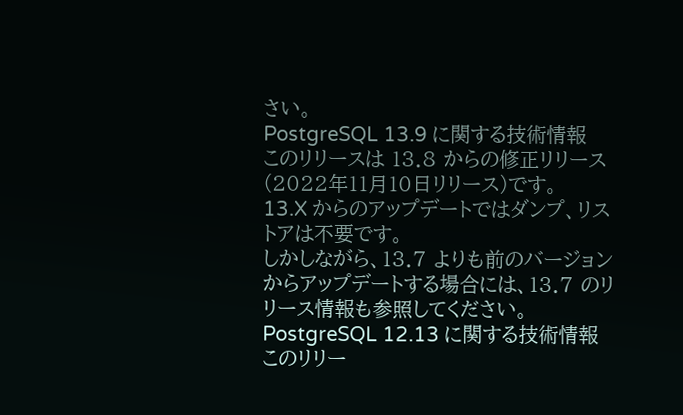さい。
PostgreSQL 13.9 に関する技術情報
このリリースは 13.8 からの修正リリース(2022年11月10日リリース)です。
13.X からのアップデートではダンプ、リストアは不要です。
しかしながら、13.7 よりも前のバージョンからアップデートする場合には、13.7 のリリース情報も参照してください。
PostgreSQL 12.13 に関する技術情報
このリリー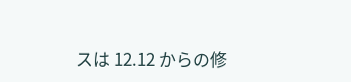スは 12.12 からの修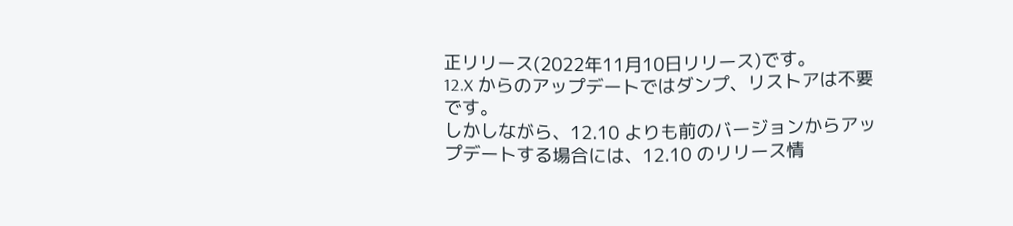正リリース(2022年11月10日リリース)です。
12.X からのアップデートではダンプ、リストアは不要です。
しかしながら、12.10 よりも前のバージョンからアップデートする場合には、12.10 のリリース情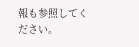報も参照してください。